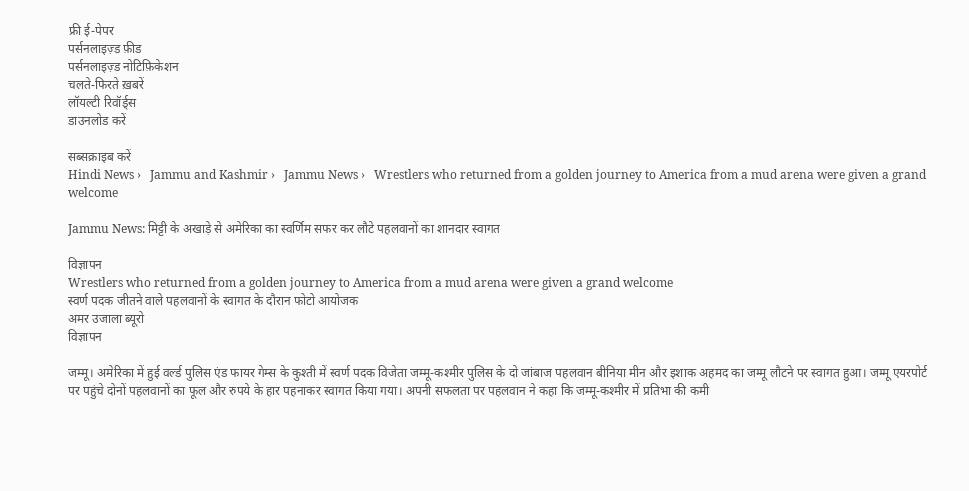फ्री ई-पेपर
पर्सनलाइज़्ड फ़ीड
पर्सनलाइज़्ड नोटिफ़िकेशन
चलते-फिरते ख़बरें
लॉयल्टी रिवॉर्ड्स
डाउनलोड करें

सब्सक्राइब करें
Hindi News ›   Jammu and Kashmir ›   Jammu News ›   Wrestlers who returned from a golden journey to America from a mud arena were given a grand welcome

Jammu News: मिट्टी के अखाड़े से अमेरिका का स्वर्णिम सफर कर लौटे पहलवानों का शानदार स्वागत

विज्ञापन
Wrestlers who returned from a golden journey to America from a mud arena were given a grand welcome
स्वर्ण पदक जीतने वाले पहलवानों के स्वागत के दौरान फोटो आयोजक
अमर उजाला ब्यूरो
विज्ञापन

जम्मू। अमेरिका में हुई वर्ल्ड पुलिस एंड फायर गेम्स के कुश्ती में स्वर्ण पदक विजेता जम्मू-कश्मीर पुलिस के दो जांबाज पहलवान बीनिया मीन और इशाक अहमद का जम्मू लौटने पर स्वागत हुआ। जम्मू एयरपोर्ट पर पहुंचे दोनों पहलवानों का फूल और रुपये के हार पहनाकर स्वागत किया गया। अपनी सफलता पर पहलवान ने कहा कि जम्मू-कश्मीर में प्रतिभा की कमी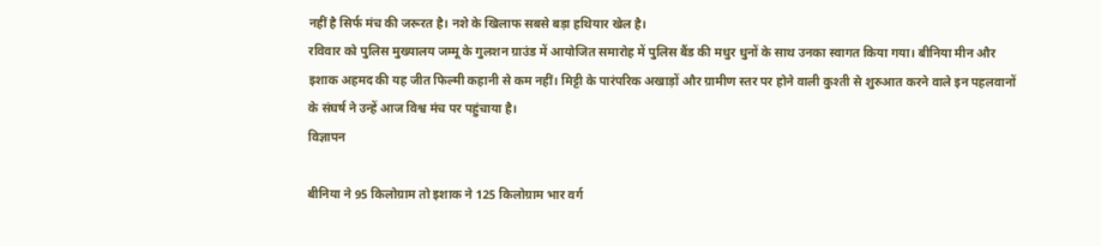नहीं है सिर्फ मंच की जरूरत है। नशे के खिलाफ सबसे बड़ा हथियार खेल है।
रविवार को पुलिस मुख्यालय जम्मू के गुलशन ग्राउंड में आयोजित समारोह में पुलिस बैंड की मधुर धुनों के साथ उनका स्वागत किया गया। बीनिया मीन और इशाक अहमद की यह जीत फिल्मी कहानी से कम नहीं। मिट्टी के पारंपरिक अखाड़ों और ग्रामीण स्तर पर होने वाली कुश्ती से शुरुआत करने वाले इन पहलवानों के संघर्ष ने उन्हें आज विश्व मंच पर पहुंचाया है।
विज्ञापन

बीनिया ने 95 किलोग्राम तो इशाक ने 125 किलोग्राम भार वर्ग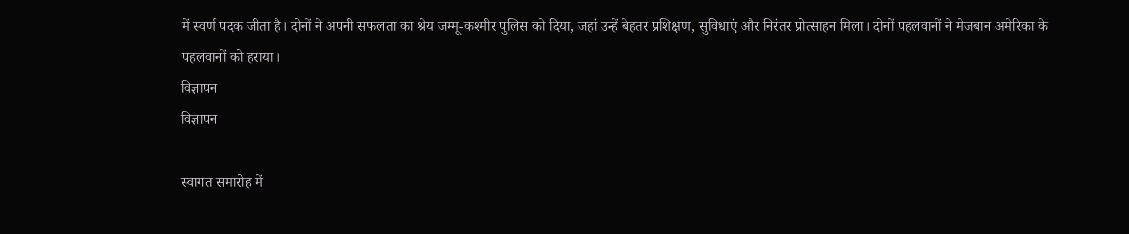में स्वर्ण पदक जीता है। दोनों ने अपनी सफलता का श्रेय जम्मू-कश्मीर पुलिस को दिया, जहां उन्हें बेहतर प्रशिक्षण, सुविधाएं और निरंतर प्रोत्साहन मिला। दोनों पहलवानों ने मेजबान अमेरिका के पहलवानों को हराया।
विज्ञापन
विज्ञापन

स्वागत समारोह में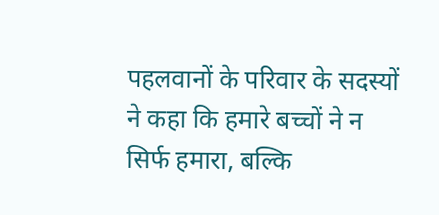पहलवानों के परिवार के सदस्यों ने कहा कि हमारे बच्चों ने न सिर्फ हमारा, बल्कि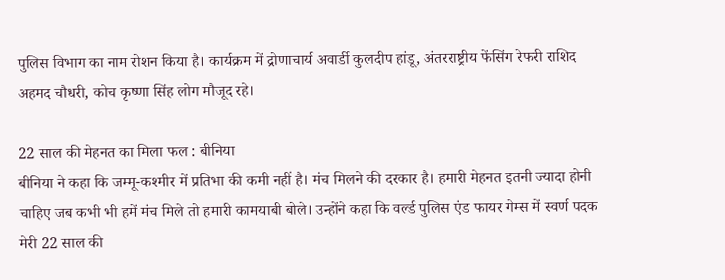पुलिस विभाग का नाम रोशन किया है। कार्यक्रम में द्रोणाचार्य अवार्डी कुलदीप हांडू, अंतरराष्ट्रीय फेंसिंग रेफरी राशिद अहमद चौधरी, कोच कृष्णा सिंह लोग मौजूद रहे।

22 साल की मेहनत का मिला फल : बीनिया
बीनिया ने कहा कि जम्मू-कश्मीर में प्रतिभा की कमी नहीं है। मंच मिलने की दरकार है। हमारी मेहनत इतनी ज्यादा होनी चाहिए जब कभी भी हमें मंच मिले तो हमारी कामयाबी बोले। उन्होंने कहा कि वर्ल्ड पुलिस एंड फायर गेम्स में स्वर्ण पदक मेरी 22 साल की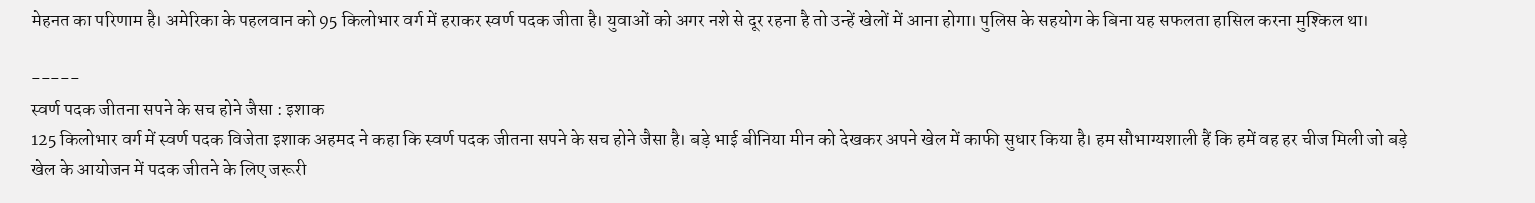मेहनत का परिणाम है। अमेरिका के पहलवान को 95 किलोभार वर्ग में हराकर स्वर्ण पदक जीता है। युवाओं को अगर नशे से दूर रहना है तो उन्हें खेलों में आना होगा। पुलिस के सहयोग के बिना यह सफलता हासिल करना मुश्किल था।

-----
स्वर्ण पदक जीतना सपने के सच होने जैसा : इशाक
125 किलोभार वर्ग में स्वर्ण पदक विजेता इशाक अहमद ने कहा कि स्वर्ण पदक जीतना सपने के सच होने जैसा है। बड़े भाई बीनिया मीन को देखकर अपने खेल में काफी सुधार किया है। हम सौभाग्यशाली हैं कि हमें वह हर चीज मिली जो बड़े खेल के आयोजन में पदक जीतने के लिए जरूरी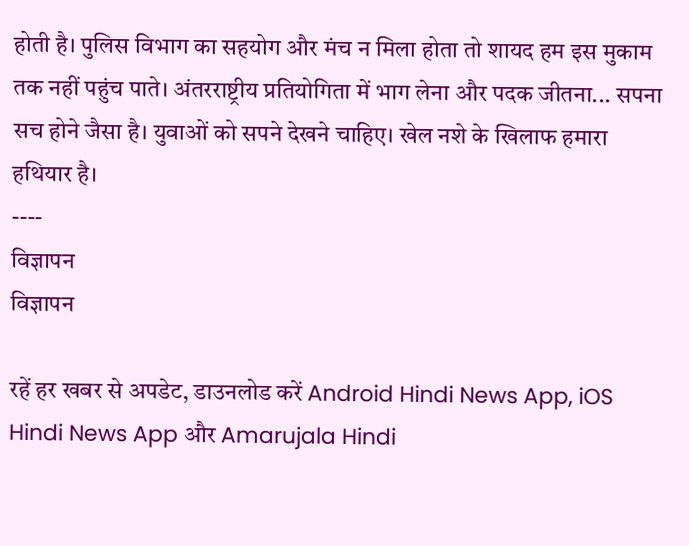होती है। पुलिस विभाग का सहयोग और मंच न मिला होता तो शायद हम इस मुकाम तक नहीं पहुंच पाते। अंतरराष्ट्रीय प्रतियोगिता में भाग लेना और पदक जीतना... सपना सच होने जैसा है। युवाओं को सपने देखने चाहिए। खेल नशे के खिलाफ हमारा हथियार है।
----
विज्ञापन
विज्ञापन

रहें हर खबर से अपडेट, डाउनलोड करें Android Hindi News App, iOS Hindi News App और Amarujala Hindi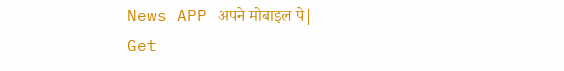News APP अपने मोबाइल पे|
Get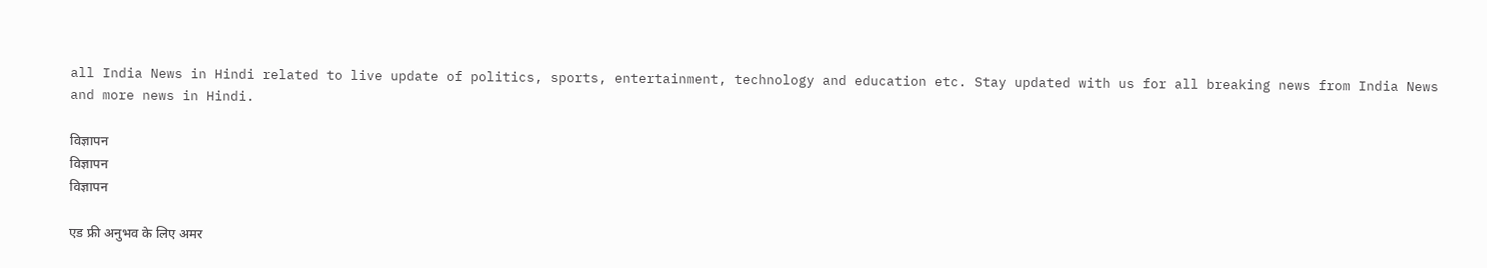all India News in Hindi related to live update of politics, sports, entertainment, technology and education etc. Stay updated with us for all breaking news from India News and more news in Hindi.

विज्ञापन
विज्ञापन
विज्ञापन

एड फ्री अनुभव के लिए अमर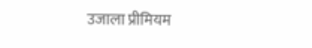उजाला प्रीमियम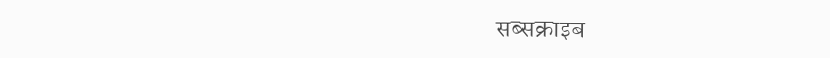सब्सक्राइब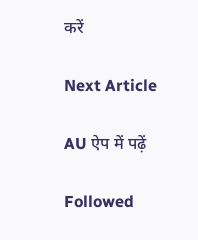करें

Next Article

AU ऐप में पढ़ें

Followed